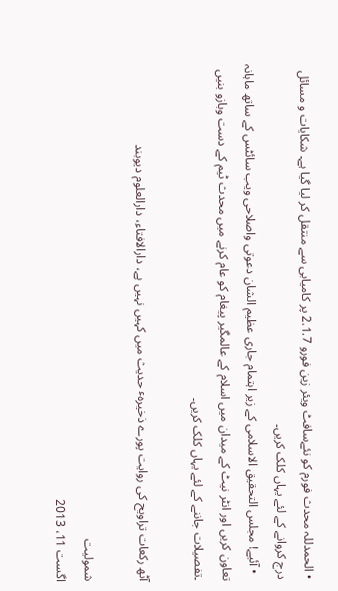• الحمدللہ محدث فورم کو نئےسافٹ ویئر زین فورو 2.1.7 پر کامیابی سے منتقل کر لیا گیا ہے۔ شکایات و مسائل درج کروانے کے لئے یہاں کلک کریں۔
  • آئیے! مجلس التحقیق الاسلامی کے زیر اہتمام جاری عظیم الشان دعوتی واصلاحی ویب سائٹس کے ساتھ ماہانہ تعاون کریں اور انٹر نیٹ کے میدان میں اسلام کے عالمگیر پیغام کو عام کرنے میں محدث ٹیم کے دست وبازو بنیں ۔تفصیلات جاننے کے لئے یہاں کلک کریں۔

آٹھ رکعات تراویح کی روایت پورے ذخیرہٴ حدیث میں کہیں نہیں ہے، دارالافتاء، دارالعلوم دیوبند

شمولیت
اگست 11، 2013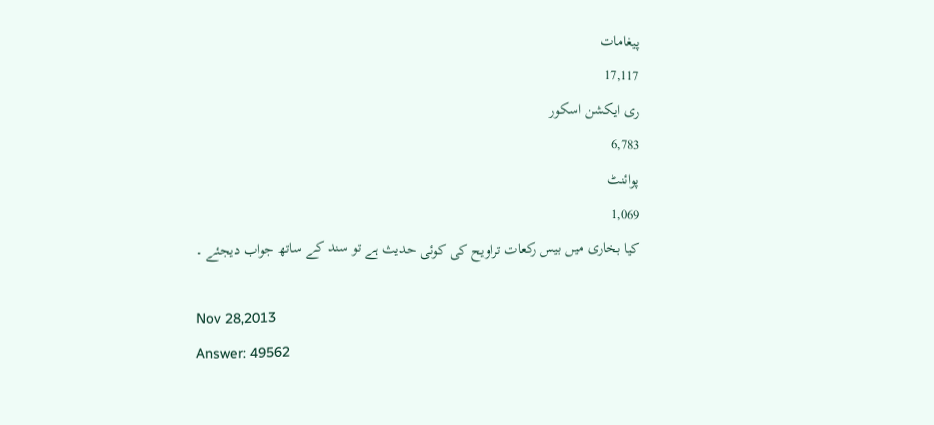پیغامات
17,117
ری ایکشن اسکور
6,783
پوائنٹ
1,069
كیا بخاری میں بیس رکعات تراویح کی کوئی حدیث ہے تو سند کے ساتھ جواب دیجئے ۔

Nov 28,2013
Answer: 49562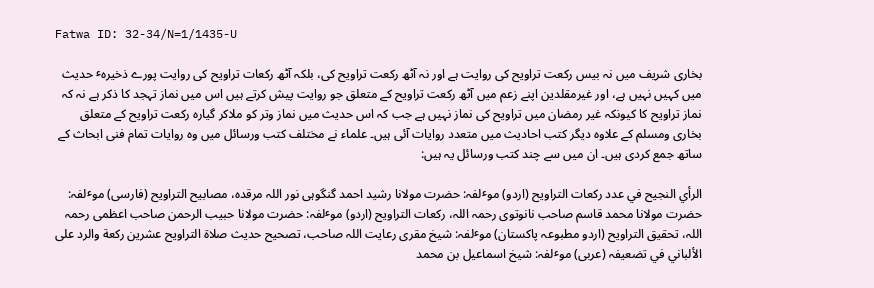Fatwa ID: 32-34/N=1/1435-U

بخاری شریف میں نہ بیس رکعت تراویح کی روایت ہے اور نہ آٹھ رکعت تراویح کی، بلکہ آٹھ رکعات تراویح کی روایت پورے ذخیرہٴ حدیث میں کہیں نہیں ہے، اور غیرمقلدین اپنے زعم میں آٹھ رکعت تراویح کے متعلق جو روایت پیش کرتے ہیں اس میں نماز تہجد کا ذکر ہے نہ کہ نماز تراویح کا کیونکہ غیر رمضان میں تراویح کی نماز نہیں ہے جب کہ اس حدیث میں نماز وتر کو ملاکر گیارہ رکعت تراویح کے متعلق بخاری ومسلم کے علاوہ دیگر کتب احادیث میں متعدد روایات آئی ہیں۔ علماء نے مختلف کتب ورسائل میں وہ روایات تمام فنی ابحاث کے ساتھ جمع کردی ہیں۔ ان میں سے چند کتب ورسائل یہ ہیں:

الرأي النجیح في عدد رکعات التراویح (اردو) موٴلفہ: حضرت مولانا رشید احمد گنگوہی نور اللہ مرقدہ، مصابیح التراویح (فارسی) موٴلفہ: حضرت مولانا محمد قاسم صاحب نانوتوی رحمہ اللہ، رکعات التراویح (اردو) موٴلفہ: حضرت مولانا حبیب الرحمن صاحب اعظمی رحمہ اللہ، تحقیق التراویح (اردو مطبوعہ پاکستان) موٴلفہ: شیخ مقری رعایت اللہ صاحب، تصحیح حدیث صلاة التراویح عشرین رکعة والرد علی الألباني في تضعیفہ (عربی) موٴلفہ: شیخ اسماعیل بن محمد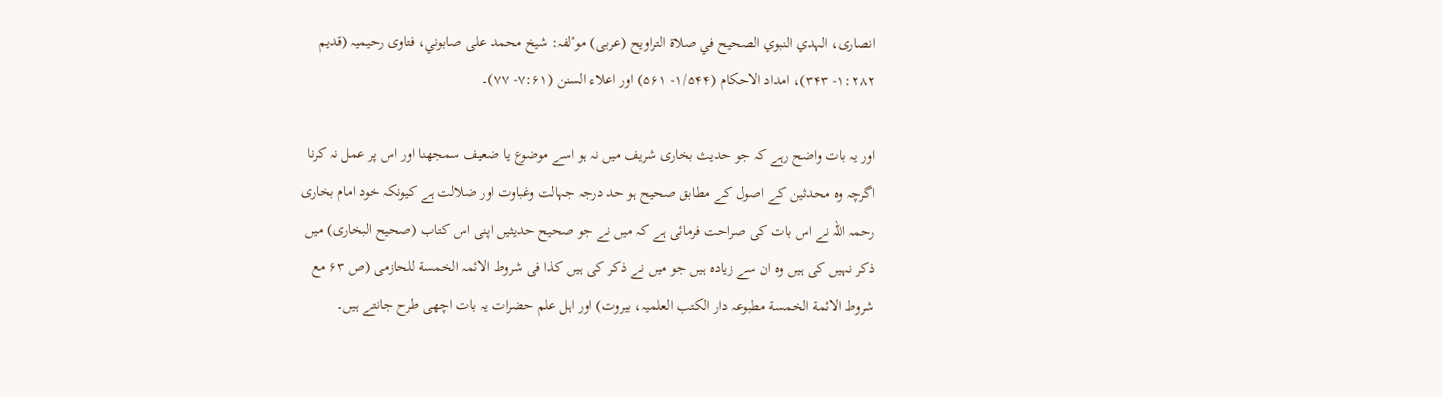انصاری، الہدي النبوي الصحیح في صلاة التراویح (عربی) موٴلفہ: شیخ محمد علی صابوني، فتاوی رحیمیہ (قدیم ۱:۲۸۲- ۳۴۳)، امداد الاحکام (۱/۵۴۴- ۵۶۱) اور اعلاء السنن (۷:۶۱- ۷۷)۔

اور یہ بات واضح رہے کہ جو حدیث بخاری شریف میں نہ ہو اسے موضوع یا ضعیف سمجھنا اور اس پر عمل نہ کرنا اگرچہ وہ محدثین کے اصول کے مطابق صحیح ہو حد درجہ جہالت وغباوت اور ضلالت ہے کیونکہ خود امام بخاری رحمہ اللہ نے اس بات کی صراحت فرمائی ہے کہ میں نے جو صحیح حدیثیں اپنی اس کتاب (صحیح البخاری) میں ذکر نہیں کی ہیں وہ ان سے زیادہ ہیں جو میں نے ذکر کی ہیں کذا فی شروط الائمہ الخمسة للحازمی (ص ۶۳ مع شروط الائمة الخمسة مطبوعہ دار الکتب العلمیہ، بیروت) اور اہل علم حضرات یہ بات اچھی طرح جانتے ہیں۔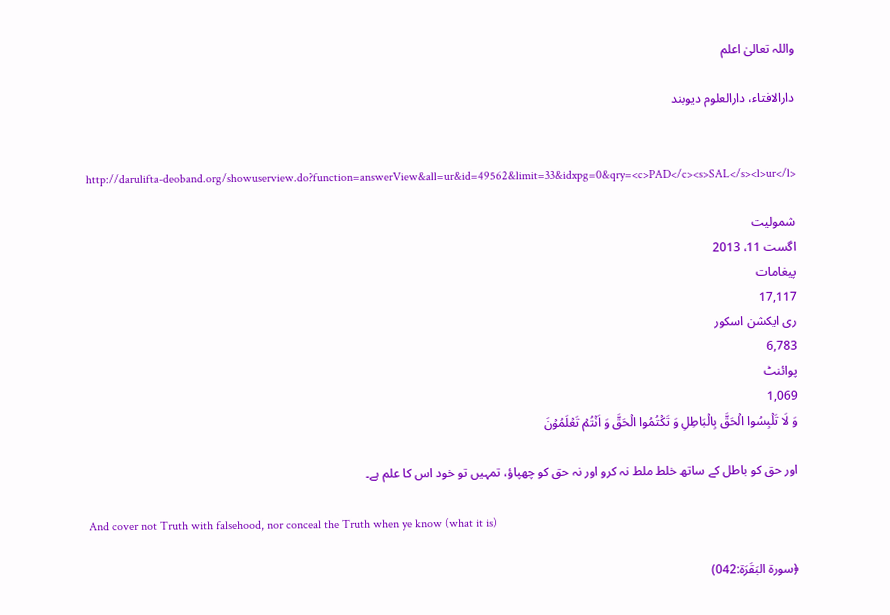واللہ تعالیٰ اعلم

دارالافتاء، دارالعلوم دیوبند


http://darulifta-deoband.org/showuserview.do?function=answerView&all=ur&id=49562&limit=33&idxpg=0&qry=<c>PAD</c><s>SAL</s><l>ur</l>

شمولیت
اگست 11، 2013
پیغامات
17,117
ری ایکشن اسکور
6,783
پوائنٹ
1,069
وَ لَا تَلۡبِسُوا الۡحَقَّ بِالۡبَاطِلِ وَ تَکۡتُمُوا الۡحَقَّ وَ اَنۡتُمۡ تَعۡلَمُوۡنَ

اور حق کو باطل کے ساتھ خلط ملط نہ کرو اور نہ حق کو چھپاؤ، تمہیں تو خود اس کا علم ہے۔

And cover not Truth with falsehood, nor conceal the Truth when ye know (what it is)

﴿سورة البَقَرَة:042)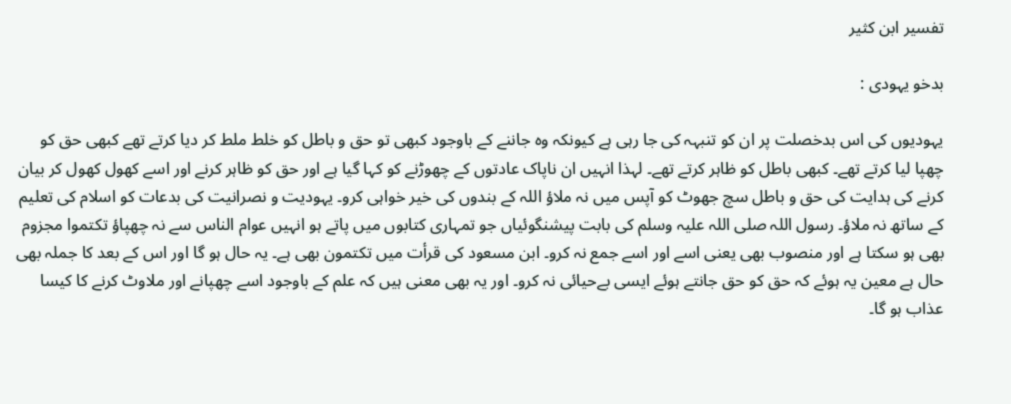تفسیر ابن كثیر

بدخو یہودی :

یہودیوں کی اس بدخصلت پر ان کو تنبہہ کی جا رہی ہے کیونکہ وہ جاننے کے باوجود کبھی تو حق و باطل کو خلط ملط کر دیا کرتے تھے کبھی حق کو چھپا لیا کرتے تھے۔ کبھی باطل کو ظاہر کرتے تھے۔ لہذا انہیں ان ناپاک عادتوں کے چھوڑنے کو کہا گیا ہے اور حق کو ظاہر کرنے اور اسے کھول کھول کر بیان کرنے کی ہدایت کی حق و باطل سچ جھوٹ کو آپس میں نہ ملاؤ اللہ کے بندوں کی خیر خواہی کرو۔ یہودیت و نصرانیت کی بدعات کو اسلام کی تعلیم کے ساتھ نہ ملاؤ۔ رسول اللہ صلی اللہ علیہ وسلم کی بابت پیشنگوئیاں جو تمہاری کتابوں میں پاتے ہو انہیں عوام الناس سے نہ چھپاؤ تکتموا مجزوم بھی ہو سکتا ہے اور منصوب بھی یعنی اسے اور اسے جمع نہ کرو۔ ابن مسعود کی قرأت میں تکتمون بھی ہے۔ یہ حال ہو گا اور اس کے بعد کا جملہ بھی حال ہے معین یہ ہوئے کہ حق کو حق جانتے ہوئے ایسی بےحیائی نہ کرو۔ اور یہ بھی معنی ہیں کہ علم کے باوجود اسے چھپانے اور ملاوٹ کرنے کا کیسا عذاب ہو گا۔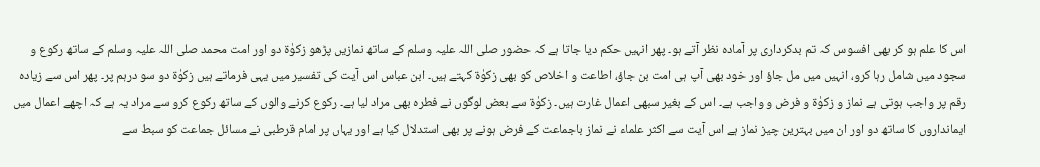اس کا علم ہو کر بھی افسوس کہ تم بدکرداری پر آمادہ نظر آتے ہو۔ پھر انہیں حکم دیا جاتا ہے کہ حضور صلی اللہ علیہ وسلم کے ساتھ نمازیں پڑھو زکوٰۃ دو اور امت محمد صلی اللہ علیہ وسلم کے ساتھ رکوع و سجود میں شامل رہا کرو، انہیں میں مل جاؤ اور خود بھی آپ ہی امت بن جاؤ، اطاعت و اخلاص کو بھی زکوٰۃ کہتے ہیں۔ ابن عباس اس آیت کی تفسیر میں یہی فرماتے ہیں زکوٰۃ دو سو درہم پر۔ پھر اس سے زیادہ رقم پر واجب ہوتی ہے نماز و زکوٰۃ و فرض و واجب ہے۔ اس کے بغیر سبھی اعمال غارت ہیں۔ زکوٰۃ سے بعض لوگوں نے فطرہ بھی مراد لیا ہے۔ رکوع کرنے والوں کے ساتھ رکوع کرو سے مراد یہ ہے کہ اچھے اعمال میں ایمانداروں کا ساتھ دو اور ان میں بہترین چیز نماز ہے اس آیت سے اکثر علماء نے نماز باجماعت کے فرض ہونے پر بھی استدلال کیا ہے اور یہاں پر امام قرطبی نے مسائل جماعت کو سبط سے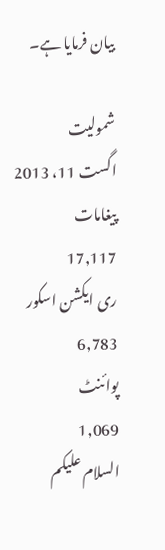بیان فرمایا ہے۔

شمولیت
اگست 11، 2013
پیغامات
17,117
ری ایکشن اسکور
6,783
پوائنٹ
1,069
السلام علیکم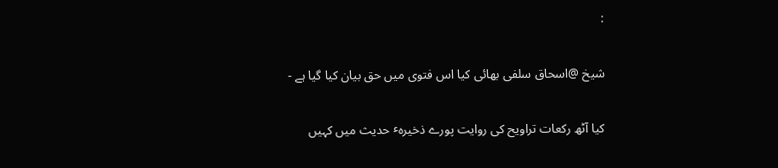:

شیخ @اسحاق سلفی بھائی کیا اس فتوی میں حق بیان کیا گیا ہے -

کیا آٹھ رکعات تراویح کی روایت پورے ذخیرہٴ حدیث میں کہیں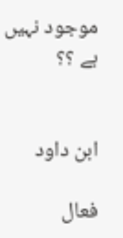موجود نہیں ہے ؟؟


ابن داود

فعال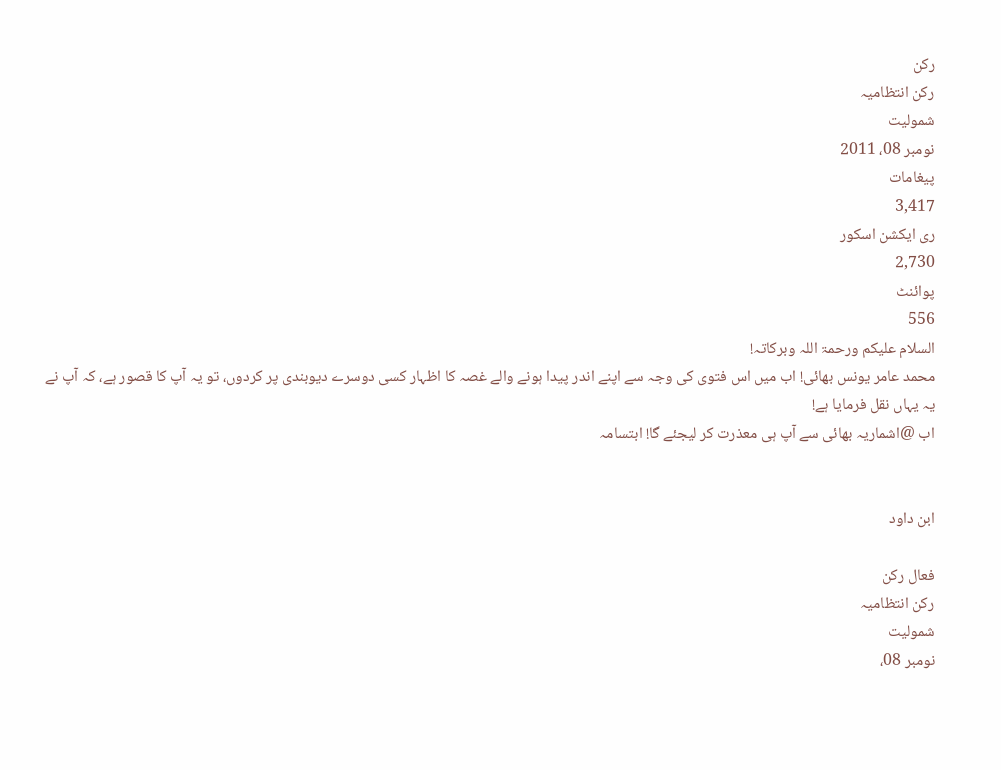رکن
رکن انتظامیہ
شمولیت
نومبر 08، 2011
پیغامات
3,417
ری ایکشن اسکور
2,730
پوائنٹ
556
السلام علیکم ورحمۃ اللہ وبرکاتہ!
محمد عامر یونس بھائی! اب میں اس فتوی کی وجہ سے اپنے اندر پیدا ہونے والے غصہ کا اظہار کسی دوسرے دیوبندی پر کردوں، تو یہ آپ کا قصور ہے، کہ آپ نے یہ یہاں نقل فرمایا ہے!
اب @اشماریہ بھائی سے آپ ہی معذرت کر لیجئے گا! ابتسامہ


ابن داود

فعال رکن
رکن انتظامیہ
شمولیت
نومبر 08،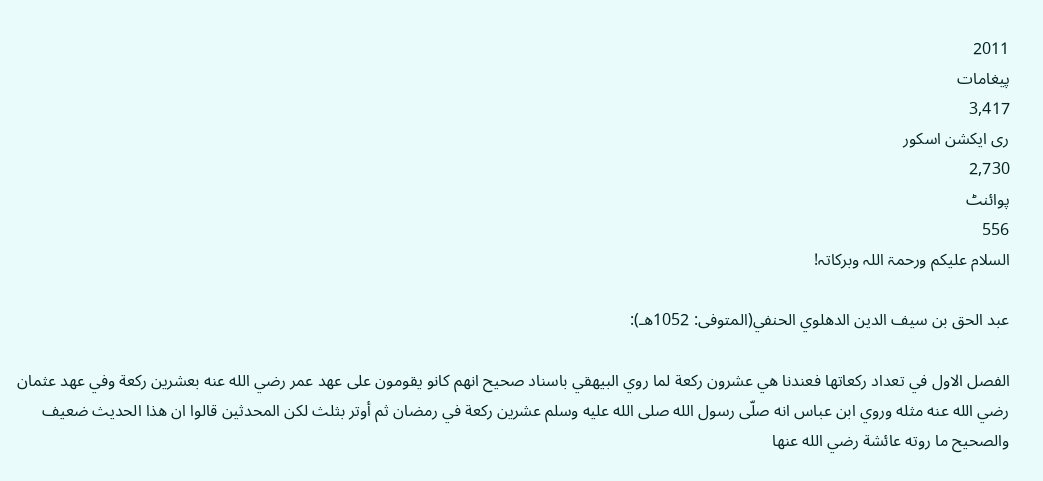2011
پیغامات
3,417
ری ایکشن اسکور
2,730
پوائنٹ
556
السلام علیکم ورحمۃ اللہ وبرکاتہ!

عبد الحق بن سيف الدين الدهلوي الحنفي(المتوفى: 1052هـ):

الفصل الاول في تعداد ركعاتها فعندنا هي عشرون ركعة لما روي البيهقي باسناد صحيح انهم كانو يقومون علی عهد عمر رضي الله عنه بعشرين ركعة وفي عهد عثمان رضي الله عنه مثله وروي ابن عباس انه صلّی رسول الله صلی الله عليه وسلم عشرين ركعة في رمضان ثم أوتر بثلث لكن المحدثين قالوا ان هذا الحديث ضعيف والصحيح ما روته عائشة رضي الله عنها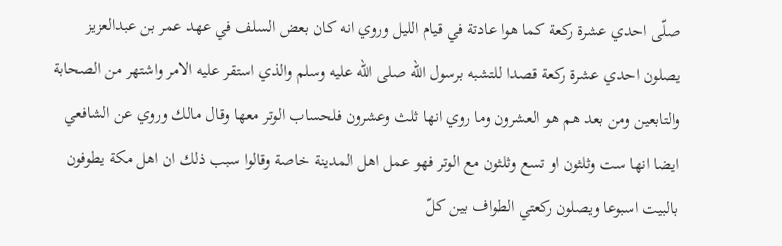صلّی احدي عشرة ركعة كما هوا عادتة في قيام الليل وروي انه كان بعض السلف في عهد عمر بن عبدالعزيز يصلون احدي عشرة ركعة قصدا للتشبه برسول الله صلی الله عليه وسلم والذي استقر عليه الامر واشتهر من الصحابة والتابعين ومن بعد هم هو العشرون وما روي انها ثلث وعشرون فلحساب الوتر معها وقال مالك وروي عن الشافعي ايضا انها ست وثلثون او تسع وثلثون مع الوتر فهو عمل اهل المدينة خاصة وقالوا سبب ذلك ان اهل مكة يطوفون بالبيت اسبوعا ويصلون ركعتي الطواف بين كلّ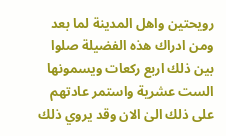رويحتين واهل المدينة لما بعد ومن ادراك هذه الفضيلة صلوا بين ذلك اربع ركعات ويسمونها الست عشرية واستمر عادتهم علی ذلك الیٰ الان وقد يروي ذلك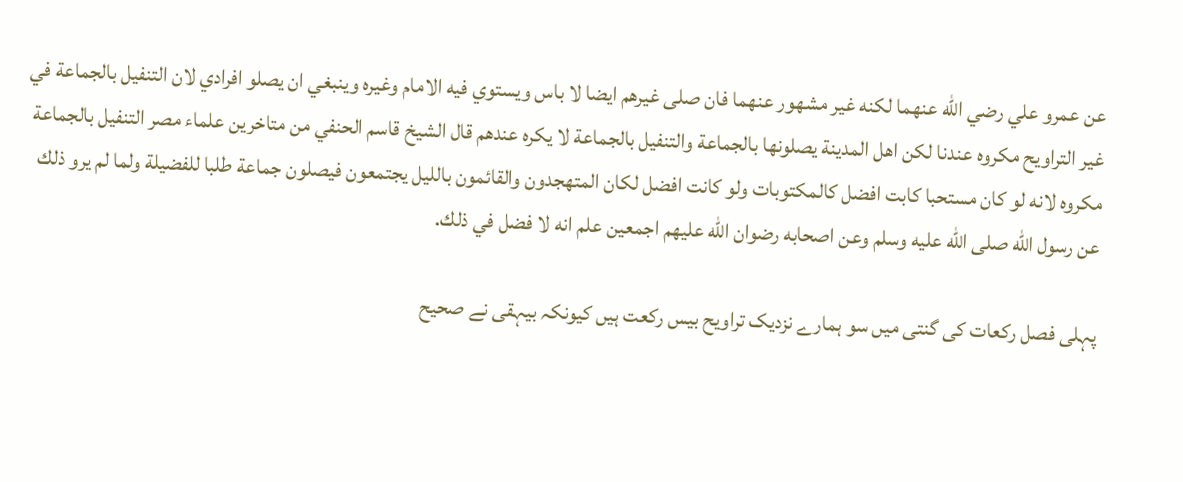عن عمرو علي رضي الله عنهما لكنه غير مشهور عنهما فان صلی غيرهم ايضا لا باس ويستوي فيه الامام وغيره وينبغي ان يصلو افرادي لان التنفيل بالجماعة في غير التراويح مكروه عندنا لكن اهل المدينة يصلونها بالجماعة والتنفيل بالجماعة لا يكره عندهم قال الشيخ قاسم الحنفي من متاخرين علماء مصر التنفيل بالجماعة مكروه لانه لو كان مستحبا كابت افضل كالمكتوبات ولو كانت افضل لكان المتهجدون والقائمون بالليل يجتمعون فيصلون جماعة طلبا للفضيلة ولما لم يرو ذلك عن رسول الله صلی الله عليه وسلم وعن اصحابه رضوان الله عليهم اجمعين علم انه لا فضل في ذلك.

پہلی فصل رکعات کی گنتی میں سو ہمارے نزدیک تراویح بیس رکعت ہیں کیونکہ بیہقی نے صحیح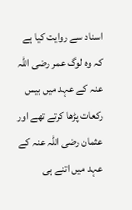اسناد سے روایت کیا ہے کہ وہ لوگ عمر رضی اللہ عنہ کے عہد میں بیس رکعات پڑھا کرتے تھے اور عثمان رضی اللہ عنہ کے عہد میں اتنے ہی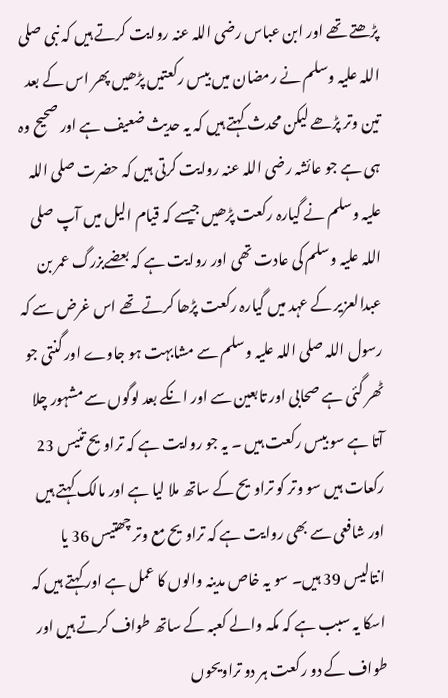پڑھتے تھے اور ابن عباس رضی اللہ عنہ روایت کرتے ہیں کہ نبی صلی اللہ علیہ وسلم نے رمضان میں بیس رکعتیں پڑھیں پھر اس کے بعد تین وتر پڑھے لیکن محدث کہتے ہیں کہ یہ حديث ضعيف ہے اور صحیح وہ ہی ہے جو عائشہ رضی اللہ عنہ روایت کرتی ہیں کہ حضرت صلی اللہ علیہ وسلم نے گیارہ رکعت پڑھیں جیسے کہ قیام الیل میں آپ صلی اللہ علیہ وسلم کی عادت تھی اور روایت ہے کہ بعضےبزرگ عمر بن عبدالعزیر کے عہد میں گیارہ رکعت پڑھا کرتے تھے اس غرض سے کہ رسول اللہ صلی اللہ علیہ وسلم سے مشابہت ہو جاوے اور گنتی جو ٹھر گئی ہے صحابی اور تابعین سے اور انکے بعد لوگوں سے مشہور چلا آتا ہے سو بیس رکعت ہیں ۔ یہ جو روایت ہے کہ تراویح تئیس 23 رکعات ہیں سو وتر کو تراویح کے ساتھ ملا لیا ہے اور مالک کہتے ہیں اور شافعی سے بھی روایت ہے کہ تراویح مع وتر چھتیس 36 یا انتالیس 39 ہیں۔ سو یہ خاص مدینہ والوں کا عمل ہے اور کہتے ہیں کہ اسکا یہ سبب ہے کہ مکہ والے کعبہ کے ساتھ طواف کرتے ہیں اور طواف کے دو رکعت ہر دو تراویحوں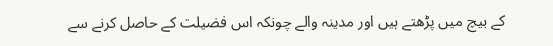کے بیچ میں پڑھتے ہیں اور مدینہ والے چونکہ اس فضیلت کے حاصل کرنے سے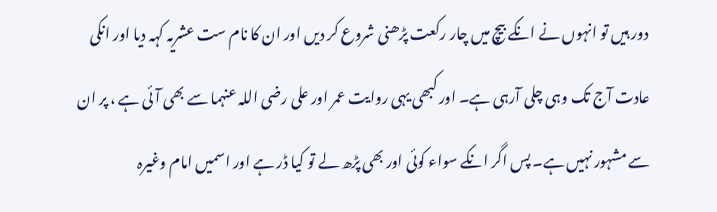دور ہیں تو انہوں نے انکے بیچ میں چار رکعت پڑھنی شروع کر دیں اور ان کا نام ست عشریہ کہہ دیا اور انکی عادت آج تک وہی چلی آرہی ہے۔ اور کبھی یہی روایت عمر اور علی رضی اللہ عنہما سے بھی آئی ہے ، پر ان سے مشہور نہیں ہے۔ پس اگر انکے سواء کوئی اور بھی پڑھ لے تو کیا ڈر ہے اور اسمیں امام وغیرہ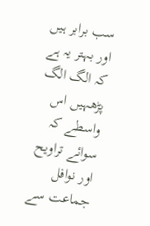سب برابر ہیں اور بہتر یہ ہے کہ الگ الگ پڑھہیں اس واسطے کہ سوائے تراویح اور نوافل جماعت سے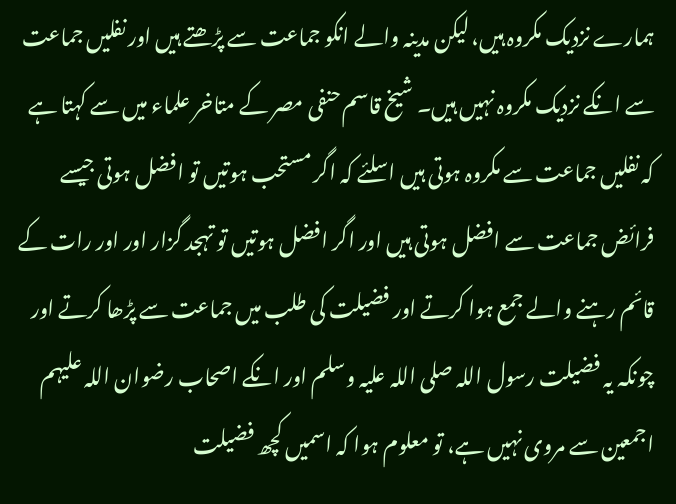ہمارے نزدیک مکروہ ہیں، لیکن مدینہ والے انکو جماعت سے پڑھتے ہیں اور نفلیں جماعت سے انکے نزدیک مکروہ نہیں ہیں۔ شیخ قاسم حنفی مصر کے متاخر علماء میں سے کہتا ہے کہ نفلیں جماعت سے مکروہ ہوتی ہیں اسلئے کہ اگر مستحب ہوتیں تو افضل ہوتی جیسے فرائض جماعت سے افضل ہوتی ہیں اور اگر افضل ہوتیں تو تہجد گزار اور اور رات کے قائم رہنے والے جمع ہوا کرتے اور فضیلت کی طلب میں جماعت سے پڑھا کرتے اور چونکہ یہ فضیلت رسول اللہ صلی اللہ علیہ وسلم اور انکے اصحاب رضوان اللہ علیہم اجمعین سے مروی نہیں ہے، تو معلوم ہوا کہ اسمیں کچھ فضیلت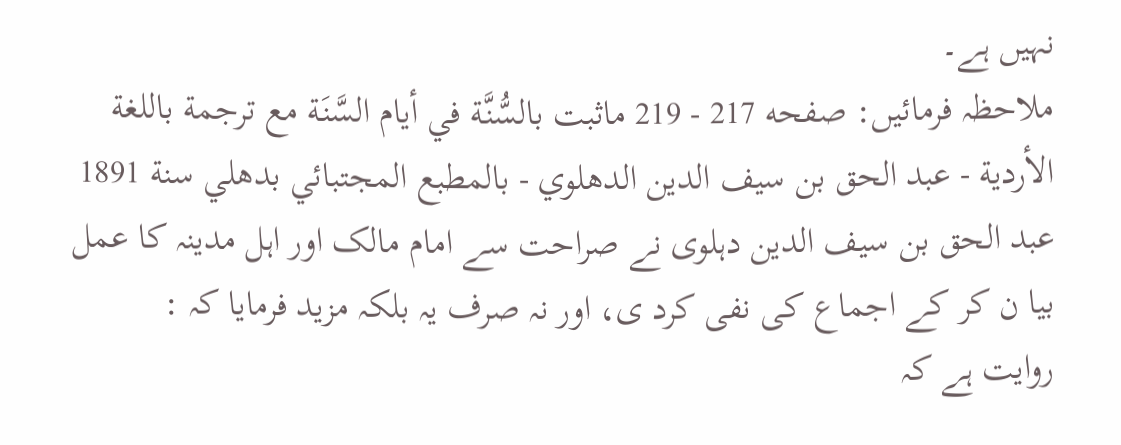نہیں ہے۔
ملاحظہ فرمائیں: صفحه 217 - 219 ماثبت بالسُّنَّة في أيام السَّنَة مع ترجمة باللغة الأردية - عبد الحق بن سيف الدين الدهلوي - بالمطبع المجتبائي بدهلي سنة 1891
عبد الحق بن سیف الدین دہلوی نے صراحت سے امام مالک اور اہل مدینہ کا عمل بیا ن کر کے اجماع کی نفی کرد ی، اور نہ صرف یہ بلکہ مزید فرمایا کہ :
روایت ہے کہ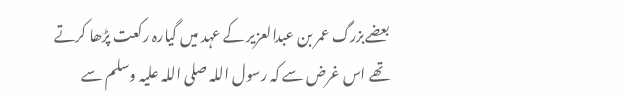بعضےبزرگ عمر بن عبدالعزیر کے عہد میں گیارہ رکعت پڑھا کرتے تھے اس غرض سے کہ رسول اللہ صلی اللہ علیہ وسلم سے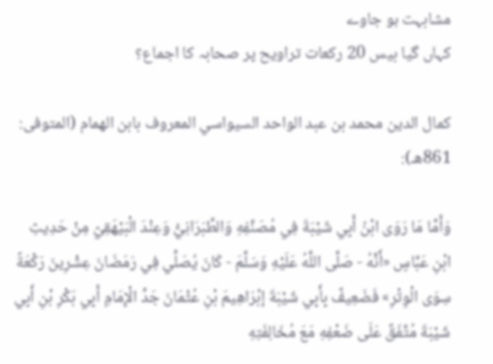مشابہت ہو جاوے
کہاں گیا بیس 20 رکعات تراویح پر صحابہ کا اجماع؟

كمال الدين محمد بن عبد الواحد السيواسي المعروف بابن الهمام (المتوفى: 861هـ):

وَأَمَّا مَا رَوَى ابْنُ أَبِي شَيْبَةَ فِي مُصَنَّفِهِ وَالطَّبَرَانِيُّ وَعِنْدَ الْبَيْهَقِيّ مِنْ حَدِيثِ ابْنِ عَبَّاسٍ «أَنَّهُ - صَلَّى اللَّهُ عَلَيْهِ وَسَلَّمَ - كَانَ يُصَلِّي فِي رَمَضَانَ عِشْرِينَ رَكْعَةً سِوَى الْوِتْرِ» فَضَعِيفٌ بِأَبِي شَيْبَةَ إبْرَاهِيمَ بْنِ عُثْمَانَ جَدِّ الْإِمَامِ أَبِي بَكْرِ بْنِ أَبِي شَيْبَةَ مُتَّفَقٌ عَلَى ضَعْفِهِ مَعَ مُخَالِفَتِهِ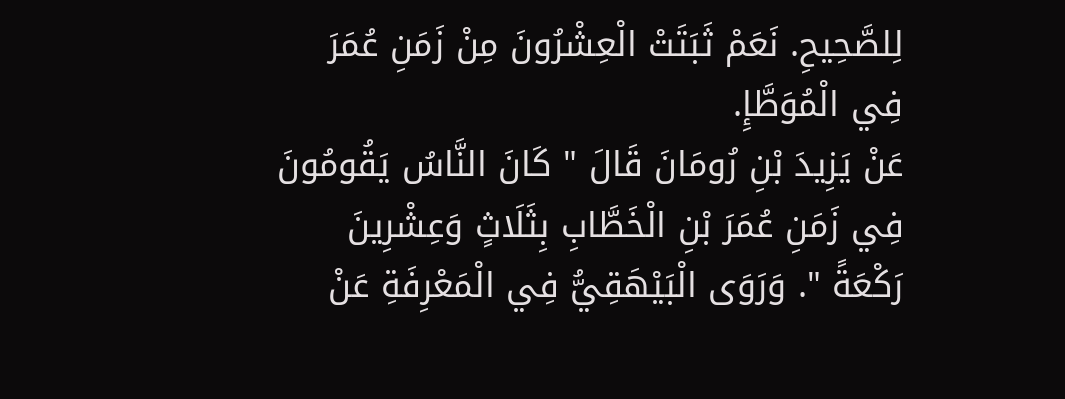لِلصَّحِيحِ. نَعَمْ ثَبَتَتْ الْعِشْرُونَ مِنْ زَمَنِ عُمَرَ فِي الْمُوَطَّإِ.
عَنْ يَزِيدَ بْنِ رُومَانَ قَالَ " كَانَ النَّاسُ يَقُومُونَ فِي زَمَنِ عُمَرَ بْنِ الْخَطَّابِ بِثَلَاثٍ وَعِشْرِينَ رَكْعَةً ". وَرَوَى الْبَيْهَقِيُّ فِي الْمَعْرِفَةِ عَنْ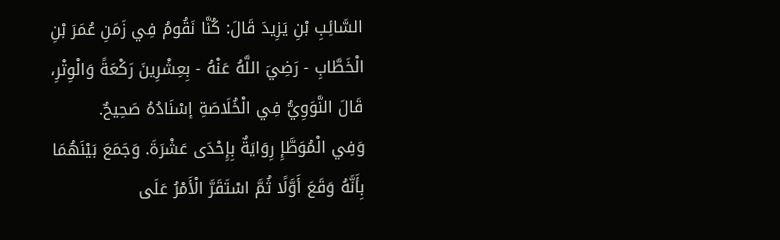السَّائِبِ بْنِ يَزِيدَ قَالَ: كُنَّا نَقُومُ فِي زَمَنِ عُمَرَ بْنِ الْخَطَّابِ - رَضِيَ اللَّهُ عَنْهُ - بِعِشْرِينَ رَكْعَةً وَالْوِتْرِ، قَالَ النَّوَوِيُّ فِي الْخُلَاصَةِ إسْنَادُهُ صَحِيحٌ.
وَفِي الْمُوَطَّإِ رِوَايَةٌ بِإِحْدَى عَشْرَةَ. وَجَمَعَ بَيْنَهُمَا بِأَنَّهُ وَقَعَ أَوَّلًا ثُمَّ اسْتَقَرَّ الْأَمْرُ عَلَى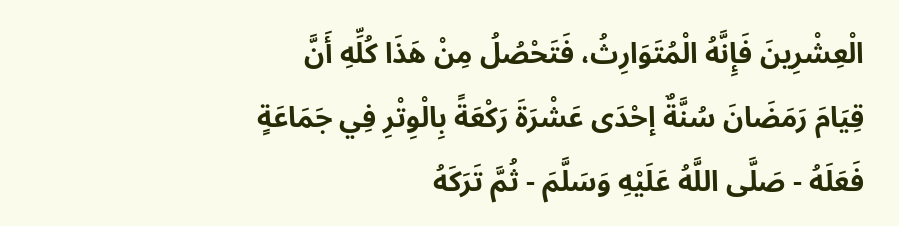الْعِشْرِينَ فَإِنَّهُ الْمُتَوَارِثُ، فَتَحْصُلُ مِنْ هَذَا كُلِّهِ أَنَّ قِيَامَ رَمَضَانَ سُنَّةٌ إحْدَى عَشْرَةَ رَكْعَةً بِالْوِتْرِ فِي جَمَاعَةٍ فَعَلَهُ - صَلَّى اللَّهُ عَلَيْهِ وَسَلَّمَ - ثُمَّ تَرَكَهُ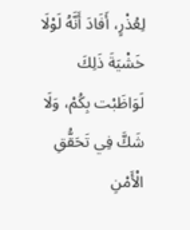لِعُذْرٍ، أَفَادَ أَنَّهُ لَوْلَا خَشْيَةَ ذَلِكَ لَوَاظَبْت بِكُمْ، وَلَا شَكَّ فِي تَحَقُّقِ الْأَمْنِ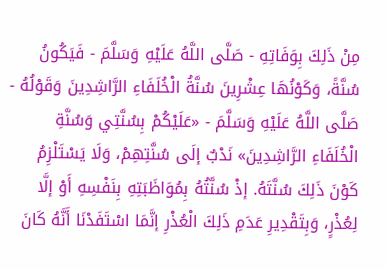مِنْ ذَلِكَ بِوَفَاتِهِ - صَلَّى اللَّهُ عَلَيْهِ وَسَلَّمَ - فَيَكُونُ سُنَّةً، وَكَوْنُهَا عِشْرِينَ سُنَّةُ الْخُلَفَاءِ الرَّاشِدِينَ وَقَوْلُهُ - صَلَّى اللَّهُ عَلَيْهِ وَسَلَّمَ - «عَلَيْكُمْ بِسُنَّتِي وَسُنَّةِ الْخُلَفَاءِ الرَّاشِدِينَ» نَدْبٌ إلَى سُنَّتِهِمْ، وَلَا يَسْتَلْزِمُ كَوْنَ ذَلِكَ سُنَّتَهُ. إذْ سُنَّتُهُ بِمُوَاظَبَتِهِ بِنَفْسِهِ أَوْ إلَّا لِعُذْرٍ، وَبِتَقْدِيرِ عَدَمِ ذَلِكَ الْعُذْرِ إنَّمَا اسْتَفَدْنَا أَنَّهُ كَانَ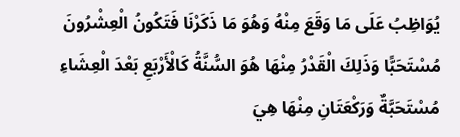يُوَاظِبُ عَلَى مَا وَقَعَ مِنْهُ وَهُوَ مَا ذَكَرْنَا فَتَكُونُ الْعِشْرُونَ مُسْتَحَبًّا وَذَلِكَ الْقَدْرُ مِنْهَا هُوَ السُّنَّةُ كَالْأَرْبَعِ بَعْدَ الْعِشَاءِ مُسْتَحَبَّةٌ وَرَكْعَتَانِ مِنْهَا هِيَ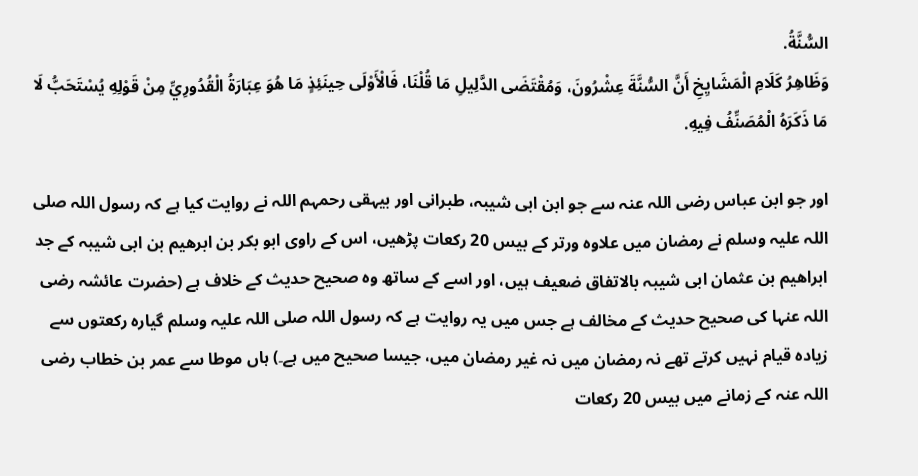السُّنَّةُ.
وَظَاهِرُ كَلَامِ الْمَشَايِخِ أَنَّ السُّنَّةَ عِشْرُونَ، وَمُقْتَضَى الدَّلِيلِ مَا قُلْنَا، فَالْأَوْلَى حِينَئِذٍ مَا هُوَ عِبَارَةُ الْقُدُورِيِّ مِنْ قَوْلِهِ يُسْتَحَبُّ لَا مَا ذَكَرَهُ الْمُصَنِّفُ فِيهِ.

اور جو ابن عباس رضی اللہ عنہ سے جو ابن ابی شیبہ، طبرانی اور بیہقی رحمہم اللہ نے روایت کیا ہے کہ رسول اللہ صلی اللہ علیہ وسلم نے رمضان میں علاوہ ورتر کے بیس 20 رکعات پڑھیں، اس کے راوی ابو بکر بن ابرھیم بن ابی شیبہ کے جد ابراھیم بن عثمان ابی شیبہ بالاتفاق ضعیف ہیں، اور اسے کے ساتھ وہ صحیح حدیث کے خلاف ہے (حضرت عائشہ رضی اللہ عنہا کی صحیح حدیث کے مخالف ہے جس میں یہ روایت ہے کہ رسول اللہ صلی اللہ علیہ وسلم گیارہ رکعتوں سے زیادہ قیام نہیں کرتے تھے نہ رمضان میں نہ غیر رمضان میں، جیسا صحیح میں ہے۔) ہاں موطا سے عمر بن خطاب رضی اللہ عنہ کے زمانے میں بیس 20 رکعات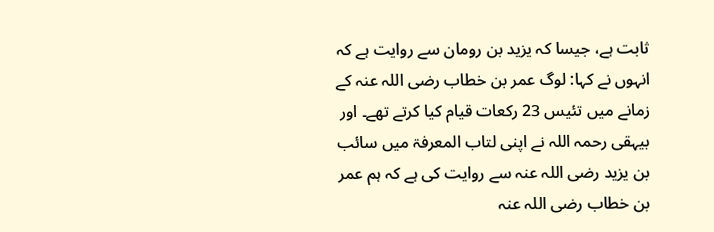ثابت ہے، جیسا کہ یزید بن رومان سے روایت ہے کہ انہوں نے کہا: لوگ عمر بن خطاب رضی اللہ عنہ کے زمانے میں تئیس 23 رکعات قیام کیا کرتے تھے۔ اور بیہقی رحمہ اللہ نے اپنی لتاب المعرفۃ میں سائب بن یزید رضی اللہ عنہ سے روایت کی ہے کہ ہم عمر بن خطاب رضی اللہ عنہ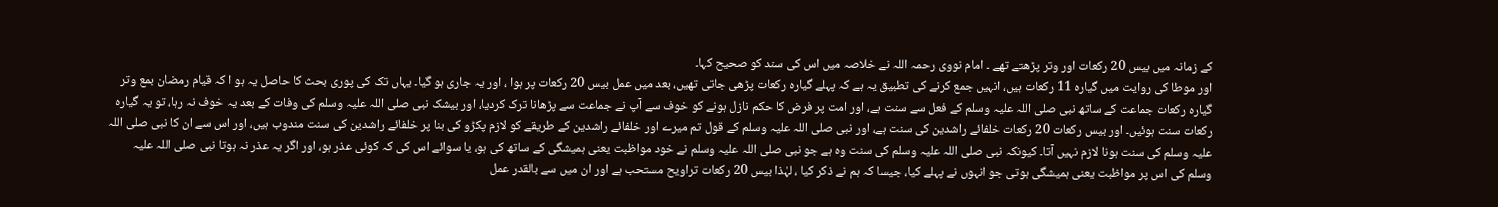کے زمانہ میں بیس 20 رکعات اور وتر پڑھتے تھے ۔ امام نووی رحمہ اللہ نے خلاصہ میں اس کی سند کو صحیح کہا۔
اور موطا کی روایت میں گیارہ 11 رکعات ہیں، انہیں جمع کرنے کی تطبیق یہ ہے کہ پہلے گیارہ رکعات پڑھی جاتی تھیں، بعد میں عمل بیس 20 رکعات پر ہوا ، اور یہ جاری ہو گیا۔ یہاں تک کی پوری بحث کا حاصل یہ ہو ا کہ قیام رمضان بمع وتر گیارہ رکعات جماعت کے ساتھ نبی صلی اللہ علیہ وسلم کے فعل سے سنت ہے، اور امت پر فرض کا حکم نازل ہونے کو خوف سے آپ نے جماعت سے پڑھانا ترک کردیا، اور بیشک نبی صلی اللہ علیہ وسلم کی وفات کے بعد یہ خوف نہ رہا، تو یہ گیارہ رکعات سنت ہوئیں۔ اور بیس رکعات 20 رکعات خلفائے راشدین کی سنت ہے، اور نبی صلی اللہ علیہ وسلم کے قول تم میرے اور خلفائے راشدین کے طریقے کو لازم پکڑو کی بنا پر خلفائے راشدین کی سنت مندوب ہیں، اور اس سے ان کا نبی صلی اللہ علیہ وسلم کی سنت ہونا لازم نہیں آتا۔ کیونکہ نبی صلی اللہ علیہ وسلم کی سنت وہ ہے جو نبی صلی اللہ علیہ وسلم نے خود مواظبت یعنی ہمیشگی کے ساتھ کی ہو، یا سوائے اس کی کہ کوئی عذر ہو، اور اگر یہ عذر نہ ہوتا نبی صلی اللہ علیہ وسلم کی اس پر مواظبت یعنی ہمیشگی ہوتی جو انہوں نے پہلے کیا، جیسا کہ ہم نے ذکر کیا ، لہٰذا بیس 20 رکعات تراویح مستحب ہے اور ان میں سے بالقدر عمل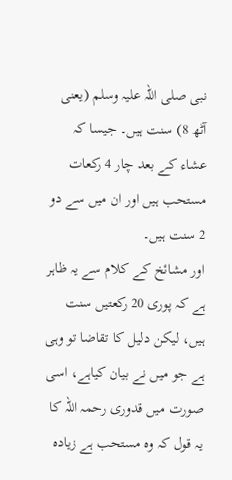نبی صلی اللہ علیہ وسلم (یعنی آٹھ 8) سنت ہیں۔ جیسا کہ عشاء کے بعد چار 4 رکعات مستحب ہیں اور ان میں سے دو 2 سنت ہیں۔
اور مشائخ کے کلام سے یہ ظاہر ہے کہ پوری 20 رکعتیں سنت ہیں، لیکن دلیل کا تقاضا تو وہی ہے جو میں نے بیان کیاہے، اسی صورت میں قدوری رحمہ اللہ کا یہ قول کہ وہ مستحب ہے زیادہ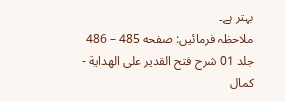بہتر ہے۔
ملاحظہ فرمائیں: صفحه 485 – 486 جلد 01 شرح فتح القدير على الهداية - كمال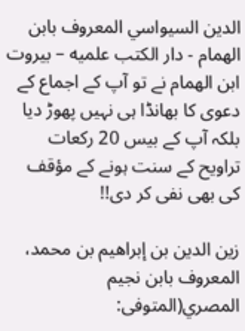الدين السيواسي المعروف بابن الهمام - دار الكتب علميه – بيروت
ابن الھمام نے تو آپ کے اجماع کے دعوی کا بھانڈا ہی نہیں پھوڑ دیا بلکہ آپ کے بیس 20 رکعات تراویح کے سنت ہونے کے مؤقف کی بھی نفی کر دی!!

زين الدين بن إبراهيم بن محمد، المعروف بابن نجيم المصري(المتوفى: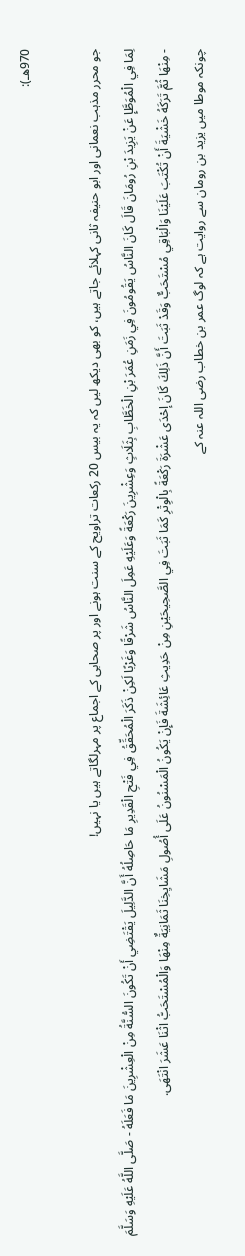970هـ):

جو محرر مذہب نعمانی اور ابو حنیفہ ثانی کہلائے جاتے ہیں، کو بھی دیکھ لیں کہ یہ بیس 20 رکعات تراویح کے سنت ہونے اور پر صحابی کے اجماع پر مہرلگاتے ہیں یا نہیں!
لِمَا فِي الْمُوَطَّإِ عَنْ يَزِيدَ بْنِ رُومَانَ قَالَ كَانَ النَّاسُ يَقُومُونَ فِي زَمَنِ عُمَرَ بْنِ الْخَطَّابِ بِثَلَاثٍ وَعِشْرِينَ رَكْعَةً وَعَلَيْهِ عَمِلَ النَّاسُ شَرْقًا وَغَرْبًا لَكِنْ ذَكَرَ الْمُحَقِّقُ فِي فَتْحِ الْقَدِيرِ مَا حَاصِلُهُ أَنَّ الدَّلِيلَ يَقْتَضِي أَنْ تَكُونَ السُّنَّةُ مِنْ الْعِشْرِينَ مَا فَعَلَهُ - صَلَّى اللَّهُ عَلَيْهِ وَسَلَّمَ - مِنْهَا ثُمَّ تَرَكَهُ خَشْيَةَ أَنْ تُكْتَبَ عَلَيْنَا وَالْبَاقِي مُسْتَحَبٌّ وَقَدْ ثَبَتَ أَنَّ ذَلِكَ كَانَ إحْدَى عَشْرَةَ رَكْعَةً بِالْوِتْرِ كَمَا ثَبَتَ فِي الصَّحِيحَيْنِ مِنْ حَدِيثِ عَائِشَةَ فَإِنْ يَكُونُ الْمَسْنُونُ عَلَى أُصُولِ مَشَايِخِنَا ثَمَانِيَةٌ مِنْهَا وَالْمُسْتَحَبُّ اثْنَا عَشَرَ انْتَهَى.
چونکہ موطا میں یزید بن رومان سے روایت ہے کہ لوگ عمر بن خطاب رضی اللہ عنہ کے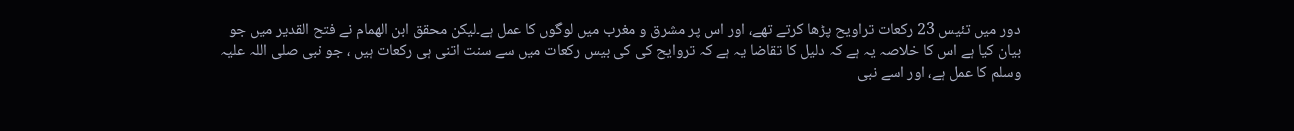دور میں تئیس 23 رکعات تراویح پڑھا کرتے تھے، اور اس پر مشرق و مغرب میں لوگوں کا عمل ہے۔لیکن محقق ابن الھمام نے فتح القدیر میں جو بیان کیا ہے اس کا خلاصہ یہ ہے کہ دلیل کا تقاضا یہ ہے کہ تروایح کی کی بیس رکعات میں سے سنت اتنی ہی رکعات ہیں ، جو نبی صلی اللہ علیہ وسلم کا عمل ہے، اور اسے نبی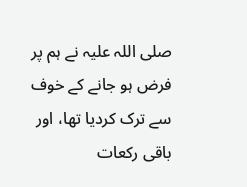صلی اللہ علیہ نے ہم پر فرض ہو جانے کے خوف سے ترک کردیا تھا، اور باقی رکعات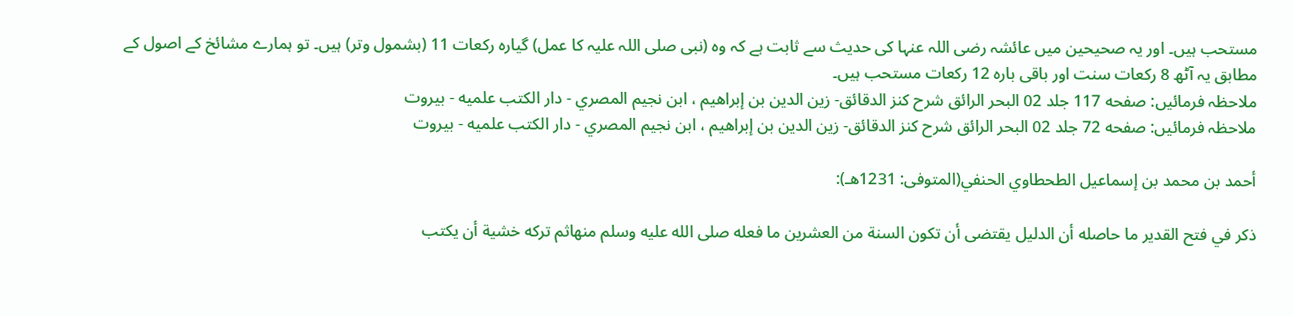مستحب ہیں۔ اور یہ صحیحین میں عائشہ رضی اللہ عنہا کی حدیث سے ثابت ہے کہ وہ (نبی صلی اللہ علیہ کا عمل) گیارہ رکعات 11 (بشمول وتر) ہیں۔ تو ہمارے مشائخ کے اصول کے مطابق یہ آٹھ 8 رکعات سنت اور باقی بارہ 12 رکعات مستحب ہیں۔
ملاحظہ فرمائیں: صفحه 117 جلد 02 البحر الرائق شرح كنز الدقائق- زين الدين بن إبراهيم ، ابن نجيم المصري - دار الكتب علميه - بيروت
ملاحظہ فرمائیں: صفحه 72 جلد 02 البحر الرائق شرح كنز الدقائق- زين الدين بن إبراهيم ، ابن نجيم المصري - دار الكتب علميه - بيروت

أحمد بن محمد بن إسماعيل الطحطاوي الحنفي(المتوفى: 1231هـ):

ذكر في فتح القدير ما حاصله أن الدليل يقتضی أن تكون السنة من العشرين ما فعله صلی الله عليه وسلم منهاثم تركه خشية أن يكتب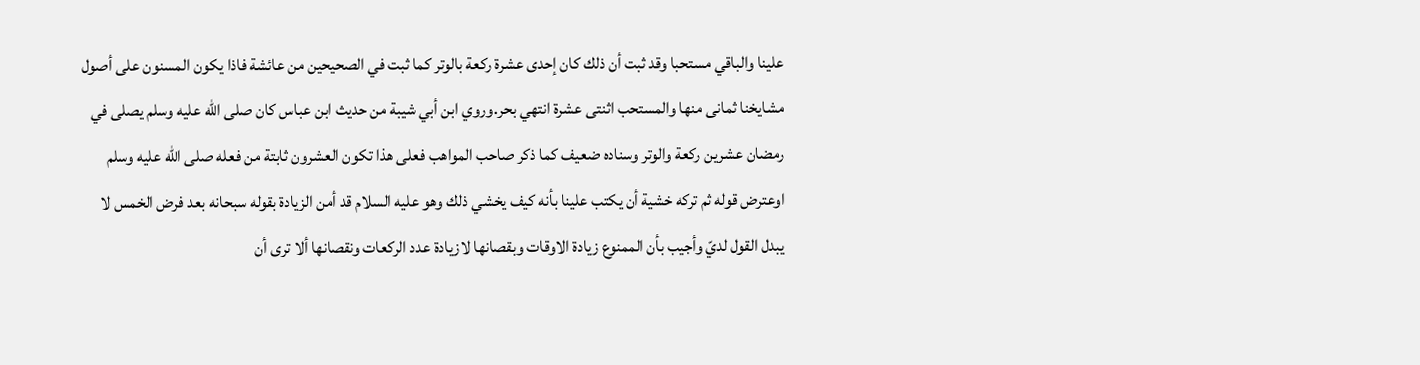علينا والباقي مستحبا وقد ثبت أن ذلك كان إحدی عشرة ركعة بالوتر كما ثبت في الصحيحين من عائشة فاذا يكون المسنون علی أصول مشايخنا ثمانی منها والمستحب اثنتی عشرة انتهي بحر.وروي ابن أبي شيبة من حديث ابن عباس كان صلی الله عليه وسلم يصلی في رمضان عشرين ركعة والوتر وسناده ضعيف كما ذكر صاحب المواهب فعلی هذا تكون العشرون ثابتة من فعله صلی الله عليه وسلم اوعترض قوله ثم تركه خشية أن يكتب علينا بأنه كيف يخشي ذلك وهو عليه السلام قد أمن الزيادة بقوله سبحانه بعد فرض الخمس لا يبدل القول لديّ وأجيب بأن الممنوع زيادة الاوقات وبقصانها لازيادة عدد الركعات ونقصانها ألا تری أن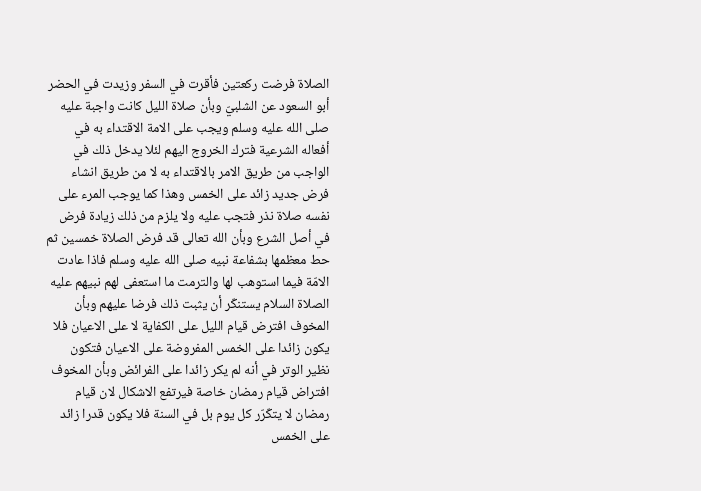الصلاة فرضت ركعتين فأقرت في السفر وزيدت في الحضر أبو السعود عن الشلبيّ وبأن صلاة الليل كانت واجبة عليه صلی الله عليه وسلم ويجب علی الامة الاقتداء به في أفعاله الشرعية فترك الخروج اليهم لئلا يدخل ذلك في الواجب من طريق الامر بالاقتداء به لا من طريق انشاء فرض جديد زائد علی الخمس وهذا كما يوجب المرء علی نفسه صلاة نذر فتجب عليه ولا يلزم من ذلك زيادة فرض في أصل الشرع وبأن الله تعالی قد فرض الصلاة خمسين ثم حط معظمها بشفاعة نبيه صلی الله عليه وسلم فاذا عادت الامّة فيما استوهب لها والترمت ما استعفی لهم نبيهم عليه الصلاة السلام يستنكّر أن يثبت ذلك فرضا عليهم وبأن المخوف افترض قيام الليل علی الكفاية لا علی الاعيان فلا يكون زائدا علی الخمس المفروضة علی الاعيان فتكون نظير الوتر في أنه لم يكر زائدا علی الفرائض وبأن المخوف افتراض قيام رمضان خاصة فيرتفع الاشكال لان قيام رمضان لا يتكّرّر كل يوم بل في السنة فلا يكون قدرا زائد علی الخمس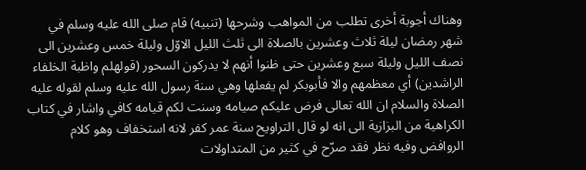وهناك أجوبة أخری تطلب من المواهب وشرحها (تنبيه) قام صلی الله عليه وسلم في شهر رمضان ليلة ثلاث وعشرين بالصلاة الی ثلث الليل الاوّل وليلة خمس وعشرين الی نصف الليل وليلة سبع وعشرين حتی ظنوا أنهم لا يدركون السحور (قولهلم واظبة الخلفاء الراشدين) أي معظمهم والا فأبوبكر لم يفعلها وهي سنة رسول الله عليه وسلم لقوله عليه الصلاة والسلام ان الله تعالی فرض عليكم صيامه وسنت لكم قيامه كافي واشار في كتاب الكراهية من البزازية الی انه لو قال التراويح سنة عمر كفر لانه استخفاف وهو كلام الروافض وفيه نظر فقد صرّح في كثير من المتداولات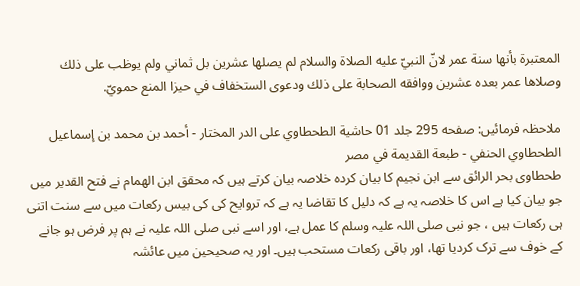المعتبرة بأنها سنة عمر لانّ النبيّ عليه الصلاة والسلام لم يصلها عشرين بل ثماني ولم يوظب علی ذلك وصلاها عمر بعده عشرين ووافقه الصحابة علی ذلك ودعوی الستخفاف في حيزا المنع حمويّ.

ملاحظہ فرمائیں: صفحه 295 جلد 01 حاشية الطحطاوي على الدر المختار - أحمد بن محمد بن إسماعيل الطحطاوي الحنفي - طبعة القديمة في مصر
طحطاوی بحر الرائق سے ابن نجیم کا بیان کردہ خلاصہ بیان کرتے ہیں کہ محقق ابن الھمام نے فتح القدیر میں جو بیان کیا ہے اس کا خلاصہ یہ ہے کہ دلیل کا تقاضا یہ ہے کہ تروایح کی کی بیس رکعات میں سے سنت اتنی ہی رکعات ہیں ، جو نبی صلی اللہ علیہ وسلم کا عمل ہے، اور اسے نبی صلی اللہ علیہ نے ہم پر فرض ہو جانے کے خوف سے ترک کردیا تھا، اور باقی رکعات مستحب ہیں۔ اور یہ صحیحین میں عائشہ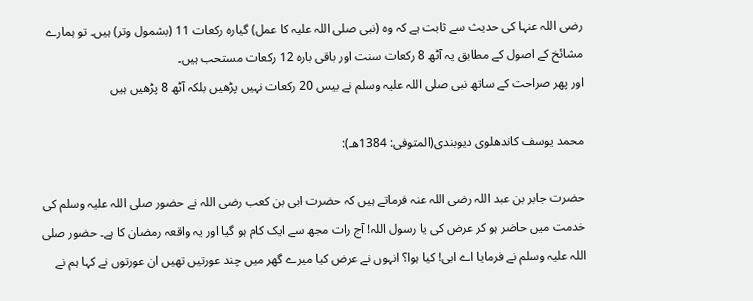رضی اللہ عنہا کی حدیث سے ثابت ہے کہ وہ (نبی صلی اللہ علیہ کا عمل) گیارہ رکعات 11 (بشمول وتر) ہیں۔ تو ہمارے مشائخ کے اصول کے مطابق یہ آٹھ 8 رکعات سنت اور باقی بارہ 12 رکعات مستحب ہیں۔
اور پھر صراحت کے ساتھ نبی صلی اللہ علیہ وسلم نے بیس 20 رکعات نہیں پڑھیں بلکہ آٹھ 8 پڑھیں ہیں

محمد يوسف کاندھلوی دیوبندی(المتوفى: 1384هـ):

حضرت جابر بن عبد اللہ رضی اللہ عنہ فرماتے ہیں کہ حضرت ابی بن کعب رضی اللہ نے حضور صلی اللہ علیہ وسلم کی خدمت میں حاضر ہو کر عرض کی یا رسول اللہ! آج رات مجھ سے ایک کام ہو گیا اور یہ واقعہ رمضان کا ہے۔ حضور صلی اللہ علیہ وسلم نے فرمایا اے ابی! کیا ہوا؟ انہوں نے عرض کیا میرے گھر میں چند عورتیں تھیں ان عورتوں نے کہا ہم نے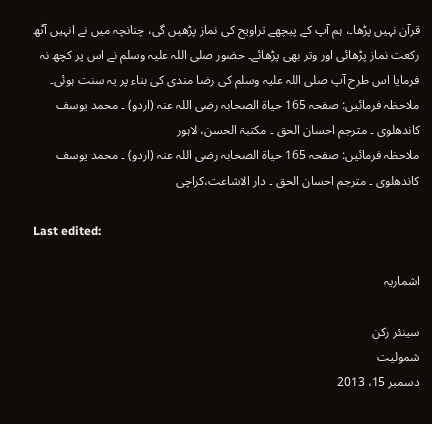قرآن نہیں پڑھا۔، ہم آپ کے پیچھے تراویح کی نماز پڑھیں گی، چنانچہ میں نے انہیں آٹھ رکعت نماز پڑھائی اور وتر بھی پڑھائے۔ حضور صلی اللہ علیہ وسلم نے اس پر کچھ نہ فرمایا اس طرح آپ صلی اللہ علیہ وسلم کی رضا مندی کی بناء پر یہ سنت ہوئی۔
ملاحظہ فرمائیں: صفحہ 165 حیاۃ الصحابہ رضی اللہ عنہ (اردو) ۔ محمد يوسف کاندھلوی ۔ مترجم احسان الحق ۔ مکتبۃ الحسن، لاہور
ملاحظہ فرمائیں: صفحہ 165 حیاۃ الصحابہ رضی اللہ عنہ (اردو) ۔ محمد يوسف کاندھلوی ۔ مترجم احسان الحق ۔ دار الاشاعت،کراچی

Last edited:

اشماریہ

سینئر رکن
شمولیت
دسمبر 15، 2013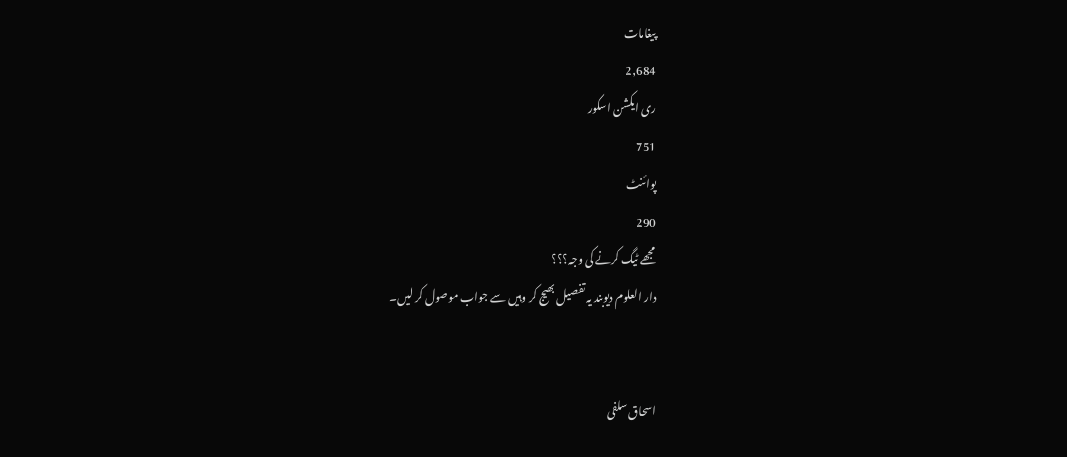پیغامات
2,684
ری ایکشن اسکور
751
پوائنٹ
290
مجھے ٹیگ کرنے کی وجہ؟؟؟
دار العلوم دیوبند یہ تفصیل بھیج کر وہیں سے جواب موصول کر لیں۔


اسحاق سلفی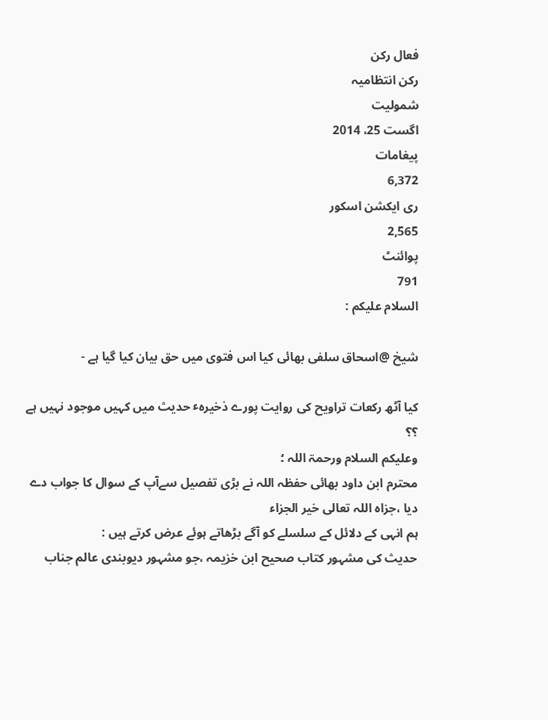فعال رکن
رکن انتظامیہ
شمولیت
اگست 25، 2014
پیغامات
6,372
ری ایکشن اسکور
2,565
پوائنٹ
791
السلام علیکم :

شیخ @اسحاق سلفی بھائی کیا اس فتوی میں حق بیان کیا گیا ہے -

کیا آٹھ رکعات تراویح کی روایت پورے ذخیرہٴ حدیث میں کہیں موجود نہیں ہے ؟؟
وعلیکم السلام ورحمۃ اللہ ؛
محترم ابن داود بھائی حفظہ اللہ نے بڑی تفصیل سےآپ کے سوال کا جواب دے دیا ،جزاہ اللہ تعالی خیر الجزاء
ہم انہی کے دلائل کے سلسلے کو آگے بڑھاتے ہوئے عرض کرتے ہیں :
حدیث کی مشہور کتاب صحیح ابن خزیمہ ،جو مشہور دیوبندی عالم جناب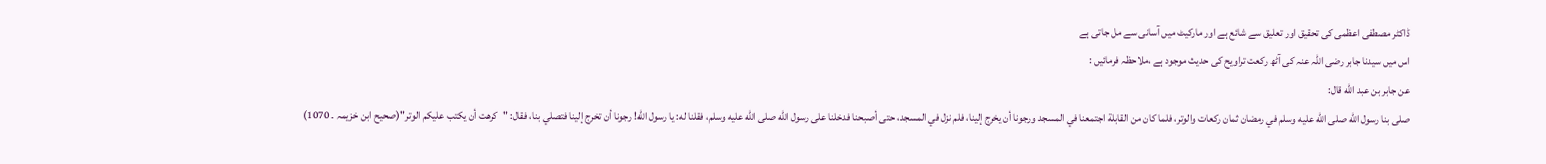ڈاکٹر مصطفی اعظمی کی تحقیق اور تعلیق سے شائع ہے اور مارکیٹ میں آسانی سے مل جاتی ہے
اس میں سیدنا جابر رضی اللہ عنہ کی آٹھ رکعت تراویح کی حدیث موجود ہے ،ملاحظہ فرمائیں :
عن جابر بن عبد الله قال:
صلى بنا رسول الله صلى الله عليه وسلم في رمضان ثمان ركعات والوتر، فلما كان من القابلة اجتمعنا في المسجد ورجونا أن يخرج إلينا، فلم نزل في المسجد، حتى أصبحنا فدخلنا على رسول الله صلى الله عليه وسلم، فقلنا له: يا رسول الله! رجونا أن تخرج إلينا فتصلي بنا، فقال: "كرهت أن يكتب عليكم الوتر"(صحیح ابن خزیمہ ۔ 1070)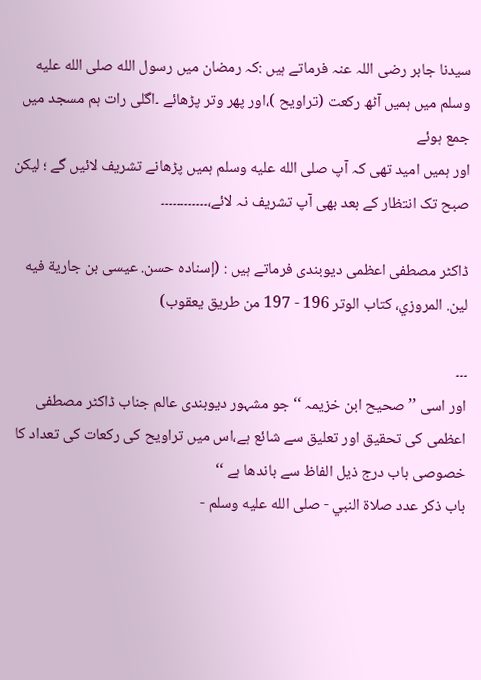سیدنا جابر رضی اللہ عنہ فرماتے ہیں :کہ رمضان میں رسول الله صلى الله عليه وسلم میں ہمیں آٹھ رکعت (تراویح )،اور پھر وتر پڑھائے ۔اگلی رات ہم مسجد میں جمع ہوئے
اور ہمیں امید تھی کہ آپ صلى الله عليه وسلم ہمیں پڑھانے تشریف لائیں گے ؛ لیکن صبح تک انتظار کے بعد بھی آپ تشریف نہ لائے،۔۔۔۔۔۔۔۔۔۔۔۔

ڈاکٹر مصطفی اعظمی دیوبندی فرماتے ہیں : (إسناده حسن. عيسى بن جارية فيه لين. المروزي، كتاب الوتر 196 - 197 من طريق يعقوب)

۔۔۔
اور اسی ’’ صحیح ابن خزیمہ ‘‘ جو مشہور دیوبندی عالم جناب ڈاکٹر مصطفی اعظمی کی تحقیق اور تعلیق سے شائع ہے،اس میں تراویح کی رکعات کی تعداد کا خصوصی باب درج ذیل الفاظ سے باندھا ہے ‘‘
باب ذكر عدد صلاة النبي - صلى الله عليه وسلم -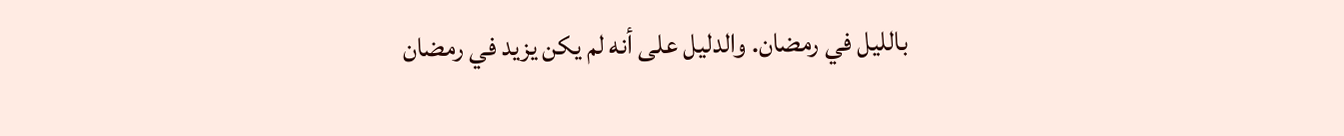بالليل في رمضان. والدليل على أنه لم يكن يزيد في رمضان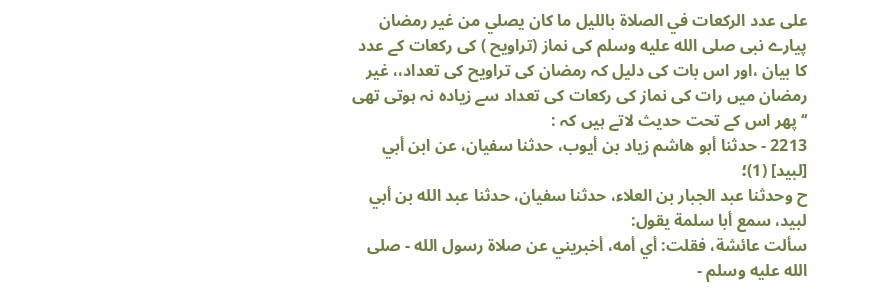على عدد الركعات في الصلاة بالليل ما كان يصلي من غير رمضان
پیارے نبی صلى الله عليه وسلم کی نماز (تراویح ) کی رکعات کے عدد کا بیان ،اور اس بات کی دلیل کہ رمضان کی تراویح کی تعداد،، غیر رمضان میں رات کی نماز کی رکعات کی تعداد سے زیادہ نہ ہوتی تھی ‘‘ پھر اس کے تحت حدیث لاتے ہیں کہ :
2213 - حدثنا أبو هاشم زياد بن أيوب، حدثنا سفيان، عن ابن أبي [لبيد] (1)؛
ح وحدثنا عبد الجبار بن العلاء، حدثنا سفيان، حدثنا عبد الله بن أبي لبيد، سمع أبا سلمة يقول:
سألت عائشة، فقلت: أي أمه، أخبريني عن صلاة رسول الله - صلى الله عليه وسلم -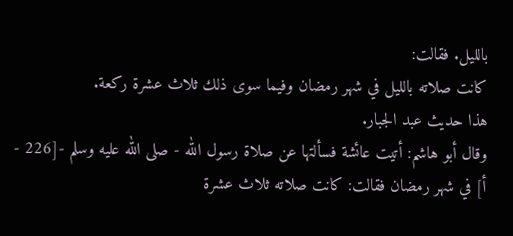بالليل. فقالت:
كانت صلاته بالليل في شهر رمضان وفيما سوى ذلك ثلاث عشرة ركعة.
هذا حديث عبد الجبار.
وقال أبو هاشم: أتيت عائشة فسألتها عن صلاة رسول الله - صلى الله عليه وسلم -[226 - أ] في شهر رمضان فقالت: كانت صلاته ثلاث عشرة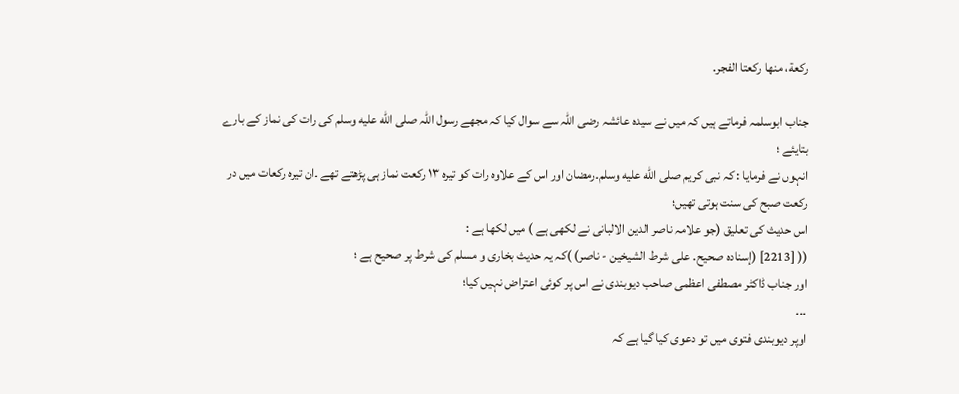ركعة، منها ركعتا الفجر.

جناب ابوسلمہ فرماتے ہیں کہ میں نے سیدہ عائشہ رضی اللہ سے سوال کیا کہ مجھے رسول اللہ صلى الله عليه وسلم کی رات کی نماز کے بارے بتایئے ؛
انہوں نے فرمایا : کہ نبی کریم صلى الله عليه وسلم۔رمضان اور اس کے علاوہ رات کو تیرہ ۱۳ رکعت نماز ہی پڑھتے تھے ۔ان تیرہ رکعات میں در رکعت صبح کی سنت ہوتی تھیں؛
اس حدیث کی تعلیق (جو علامہ ناصر الدین الالبانی نے لکھی ہے ) میں لکھا ہے :
(( [2213] (إسناده صحيح. على شرط الشيخين - ناصر) )کہ یہ حدیث بخاری و مسلم کی شرط پر صحیح ہے ؛
اور جناب ڈاکٹر مصطفی اعظمی صاحب دیوبندی نے اس پر کوئی اعتراض نہیں کیا؛
۔۔۔
اوپر دیوبندی فتوی میں تو دعوی کیا گیا ہے کہ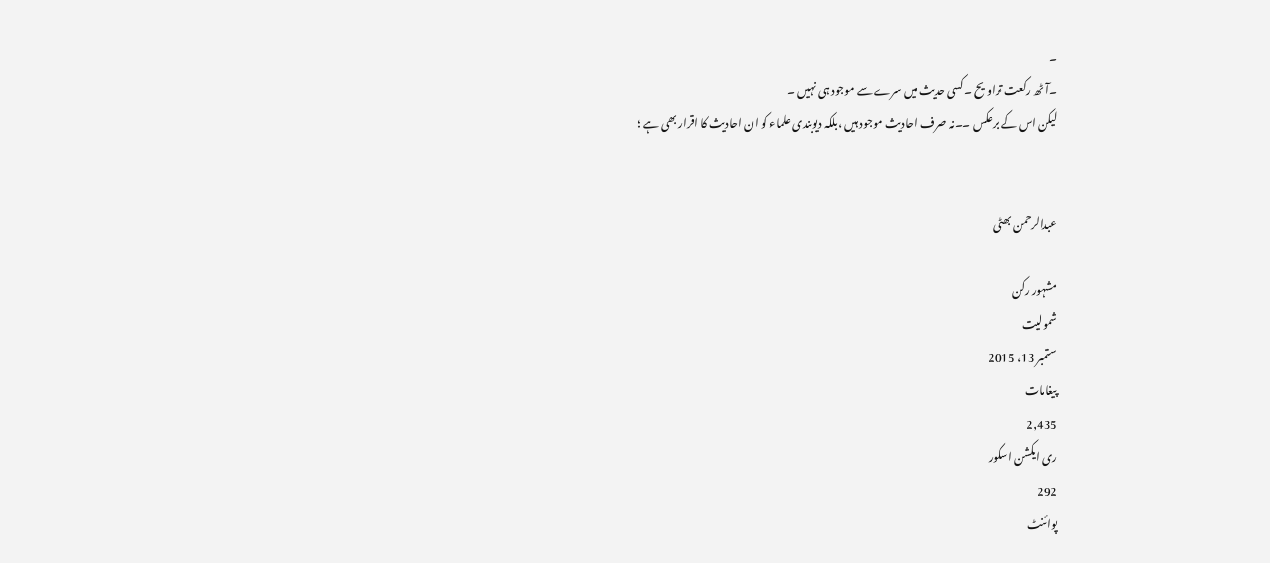۔
۔آٹھ رکعت تراویح ۔کسی حدیث میں سرے سے موجود ہی نہیں ۔
لیکن اس کے برعکس ۔۔نہ صرف احادیث موجود ہیں ،بلکہ دیوبندی علماء کو ان احادیث کا اقرار بھی ہے ؛


عبدالرحمن بھٹی

مشہور رکن
شمولیت
ستمبر 13، 2015
پیغامات
2,435
ری ایکشن اسکور
292
پوائنٹ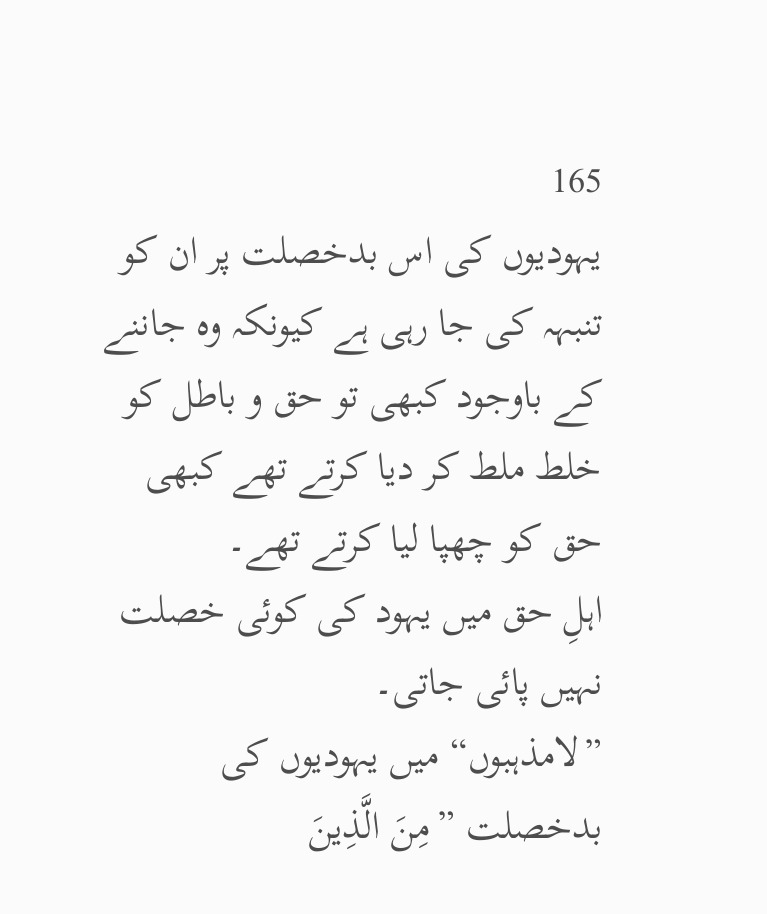165
یہودیوں کی اس بدخصلت پر ان کو تنبہہ کی جا رہی ہے کیونکہ وہ جاننے کے باوجود کبھی تو حق و باطل کو خلط ملط کر دیا کرتے تھے کبھی حق کو چھپا لیا کرتے تھے۔
اہلِ حق میں یہود کی کوئی خصلت نہیں پائی جاتی۔
”لامذہبوں“ میں یہودیوں کی بدخصلت ”مِنَ الَّذِينَ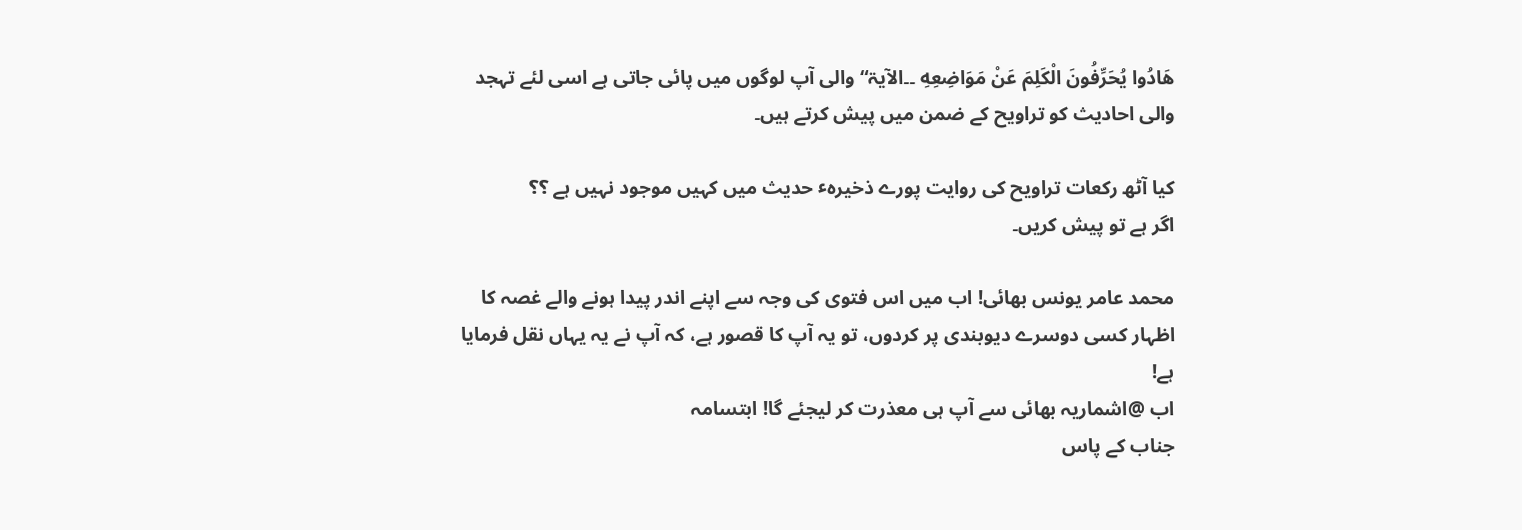هَادُوا يُحَرِّفُونَ الْكَلِمَ عَنْ مَوَاضِعِهِ ۔۔الآیۃ“ والی آپ لوگوں میں پائی جاتی ہے اسی لئے تہجد والی احادیث کو تراویح کے ضمن میں پیش کرتے ہیں۔

کیا آٹھ رکعات تراویح کی روایت پورے ذخیرہٴ حدیث میں کہیں موجود نہیں ہے ؟؟
اگر ہے تو پیش کریں۔

محمد عامر یونس بھائی! اب میں اس فتوی کی وجہ سے اپنے اندر پیدا ہونے والے غصہ کا اظہار کسی دوسرے دیوبندی پر کردوں، تو یہ آپ کا قصور ہے، کہ آپ نے یہ یہاں نقل فرمایا ہے!
اب @اشماریہ بھائی سے آپ ہی معذرت کر لیجئے گا! ابتسامہ
جناب کے پاس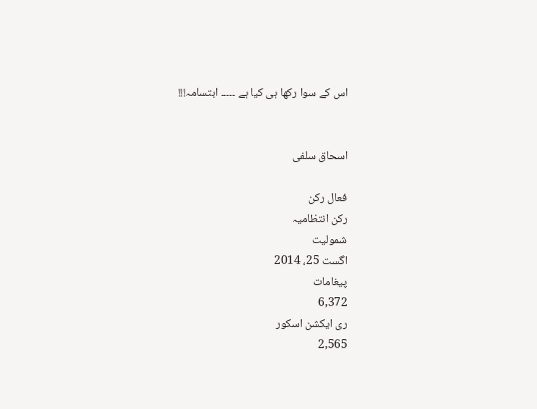اس کے سوا رکھا ہی کیا ہے ۔۔۔۔۔ ابتسامہ!!!


اسحاق سلفی

فعال رکن
رکن انتظامیہ
شمولیت
اگست 25، 2014
پیغامات
6,372
ری ایکشن اسکور
2,565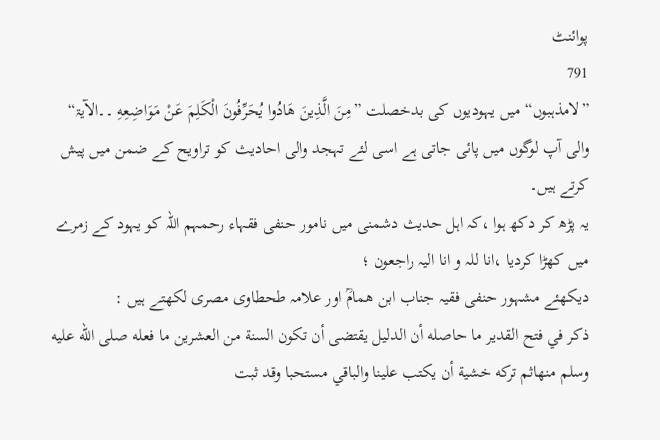پوائنٹ
791
”لامذہبوں“ میں یہودیوں کی بدخصلت ”مِنَ الَّذِينَ هَادُوا يُحَرِّفُونَ الْكَلِمَ عَنْ مَوَاضِعِهِ ۔۔الآیۃ“ والی آپ لوگوں میں پائی جاتی ہے اسی لئے تہجد والی احادیث کو تراویح کے ضمن میں پیش کرتے ہیں۔
یہ پڑھ کر دکھ ہوا ،کہ اہل حدیث دشمنی میں نامور حنفی فقہاء رحمہم اللہ کو یہود کے زمرے میں کھڑا کردیا ،انا للہ و انا الیہ راجعون ؛
دیکھئے مشہور حنفی فقیہ جناب ابن ھمامؒ اور علامہ طحطاوی مصری لکھتے ہیں :
ذكر في فتح القدير ما حاصله أن الدليل يقتضی أن تكون السنة من العشرين ما فعله صلی الله عليه وسلم منهاثم تركه خشية أن يكتب علينا والباقي مستحبا وقد ثبت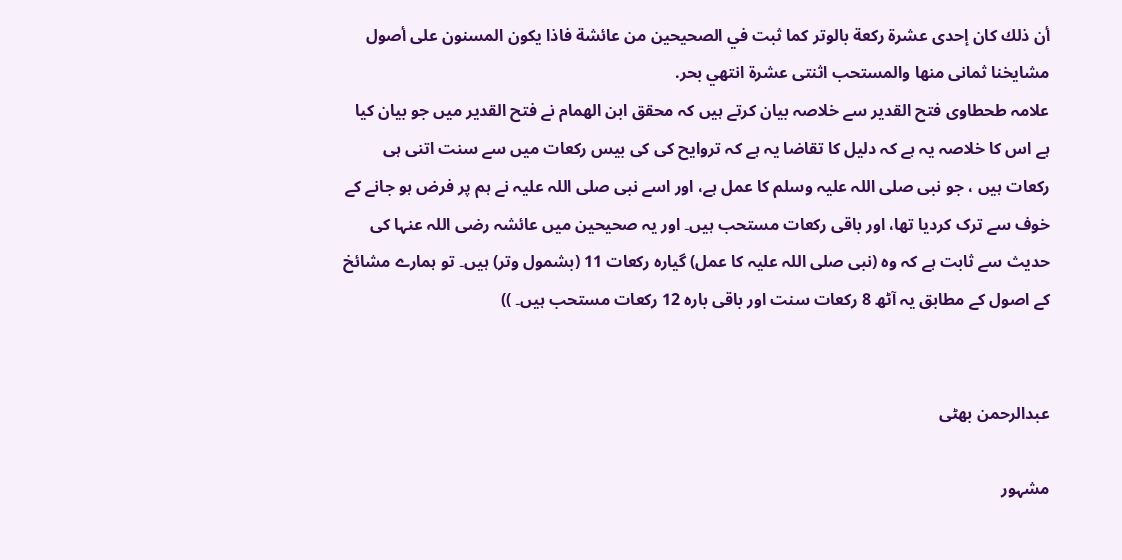أن ذلك كان إحدی عشرة ركعة بالوتر كما ثبت في الصحيحين من عائشة فاذا يكون المسنون علی أصول مشايخنا ثمانی منها والمستحب اثنتی عشرة انتهي بحر.
علامہ طحطاوی فتح القدیر سے خلاصہ بیان کرتے ہیں کہ محقق ابن الھمام نے فتح القدیر میں جو بیان کیا ہے اس کا خلاصہ یہ ہے کہ دلیل کا تقاضا یہ ہے کہ تروایح کی کی بیس رکعات میں سے سنت اتنی ہی رکعات ہیں ، جو نبی صلی اللہ علیہ وسلم کا عمل ہے، اور اسے نبی صلی اللہ علیہ نے ہم پر فرض ہو جانے کے خوف سے ترک کردیا تھا، اور باقی رکعات مستحب ہیں۔ اور یہ صحیحین میں عائشہ رضی اللہ عنہا کی حدیث سے ثابت ہے کہ وہ (نبی صلی اللہ علیہ کا عمل) گیارہ رکعات 11 (بشمول وتر) ہیں۔ تو ہمارے مشائخ کے اصول کے مطابق یہ آٹھ 8 رکعات سنت اور باقی بارہ 12 رکعات مستحب ہیں۔ ))


عبدالرحمن بھٹی

مشہور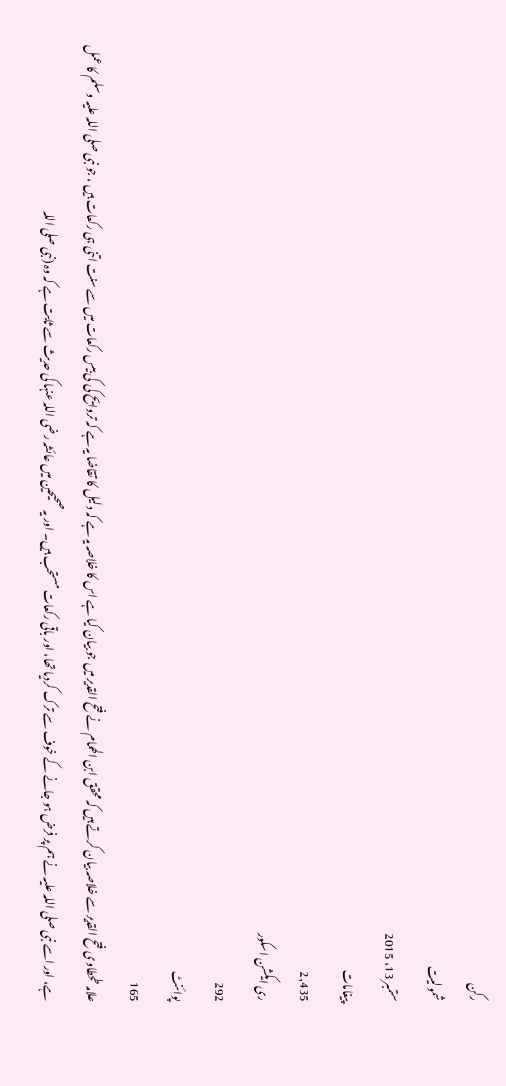رکن
شمولیت
ستمبر 13، 2015
پیغامات
2,435
ری ایکشن اسکور
292
پوائنٹ
165
علامہ طحطاوی فتح القدیر سے خلاصہ بیان کرتے ہیں کہ محقق ابن الھمام نے فتح القدیر میں جو بیان کیا ہے اس کا خلاصہ یہ ہے کہ دلیل کا تقاضا یہ ہے کہ تروایح کی کی بیس رکعات میں سے سنت اتنی ہی رکعات ہیں ، جو نبی صلی اللہ علیہ وسلم کا عمل ہے، اور اسے نبی صلی اللہ علیہ نے ہم پر فرض ہو جانے کے خوف سے ترک کردیا تھا، اور باقی رکعات مستحب ہیں۔ اور یہ صحیحین میں عائشہ رضی اللہ عنہا کی حدیث سے ثابت ہے کہ وہ (نبی صلی اللہ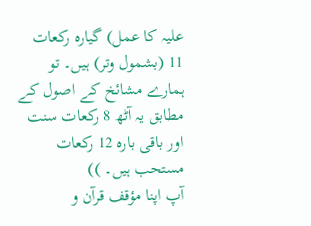علیہ کا عمل) گیارہ رکعات 11 (بشمول وتر) ہیں۔ تو ہمارے مشائخ کے اصول کے مطابق یہ آٹھ 8 رکعات سنت اور باقی بارہ 12 رکعات مستحب ہیں۔ ))
آپ اپنا مؤقف قرآن و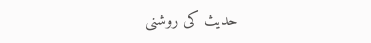حدیث کی روشنی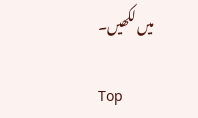میں لکھیں۔

Top